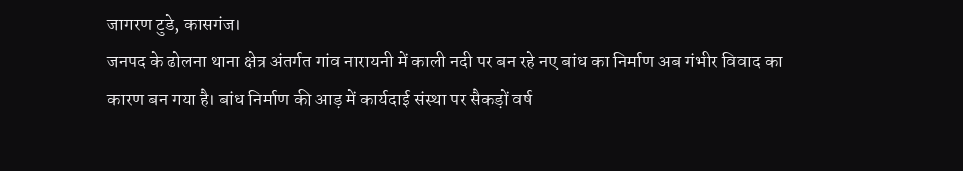जागरण टुडे, कासगंज।
जनपद के ढोलना थाना क्षेत्र अंतर्गत गांव नारायनी में काली नदी पर बन रहे नए बांध का निर्माण अब गंभीर विवाद का कारण बन गया है। बांध निर्माण की आड़ में कार्यदाई संस्था पर सैकड़ों वर्ष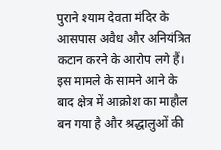पुराने श्याम देवता मंदिर के आसपास अवैध और अनियंत्रित कटान करने के आरोप लगे हैं। इस मामले के सामने आने के बाद क्षेत्र में आक्रोश का माहौल बन गया है और श्रद्धालुओं की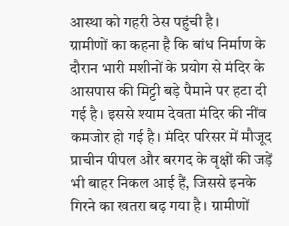आस्था को गहरी ठेस पहुंची है।
ग्रामीणों का कहना है कि बांध निर्माण के दौरान भारी मशीनों के प्रयोग से मंदिर के आसपास की मिट्टी बड़े पैमाने पर हटा दी गई है। इससे श्याम देवता मंदिर की नींव कमजोर हो गई है। मंदिर परिसर में मौजूद प्राचीन पीपल और बरगद के वृक्षों की जड़ें भी बाहर निकल आई हैं, जिससे इनके गिरने का खतरा बढ़ गया है। ग्रामीणों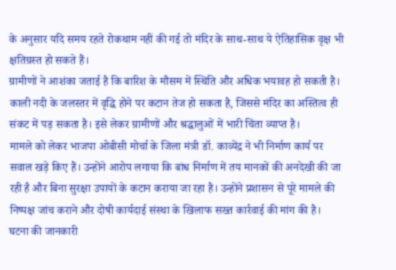के अनुसार यदि समय रहते रोकथाम नहीं की गई तो मंदिर के साथ-साथ ये ऐतिहासिक वृक्ष भी क्षतिग्रस्त हो सकते हैं।
ग्रामीणों ने आशंका जताई है कि बारिश के मौसम में स्थिति और अधिक भयावह हो सकती है। काली नदी के जलस्तर में वृद्धि होने पर कटान तेज हो सकता है, जिससे मंदिर का अस्तित्व ही संकट में पड़ सकता है। इसे लेकर ग्रामीणों और श्रद्धालुओं में भारी चिंता व्याप्त है।
मामले को लेकर भाजपा ओबीसी मोर्चा के जिला मंत्री डॉ. काव्येंद्र ने भी निर्माण कार्य पर सवाल खड़े किए हैं। उन्होंने आरोप लगाया कि बांध निर्माण में तय मानकों की अनदेखी की जा रही है और बिना सुरक्षा उपायों के कटान कराया जा रहा है। उन्होंने प्रशासन से पूरे मामले की निष्पक्ष जांच कराने और दोषी कार्यदाई संस्था के खिलाफ सख्त कार्रवाई की मांग की है।
घटना की जानकारी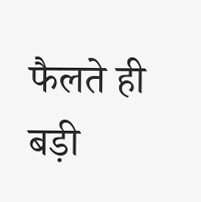फैलते ही बड़ी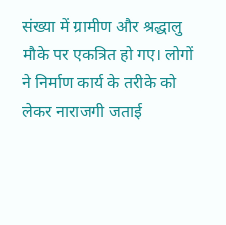संख्या में ग्रामीण और श्रद्धालु मौके पर एकत्रित हो गए। लोगों ने निर्माण कार्य के तरीके को लेकर नाराजगी जताई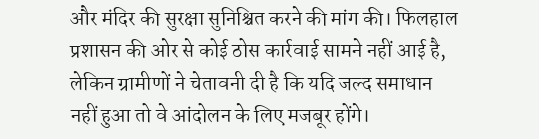और मंदिर की सुरक्षा सुनिश्चित करने की मांग की। फिलहाल प्रशासन की ओर से कोई ठोस कार्रवाई सामने नहीं आई है, लेकिन ग्रामीणों ने चेतावनी दी है कि यदि जल्द समाधान नहीं हुआ तो वे आंदोलन के लिए मजबूर होंगे।